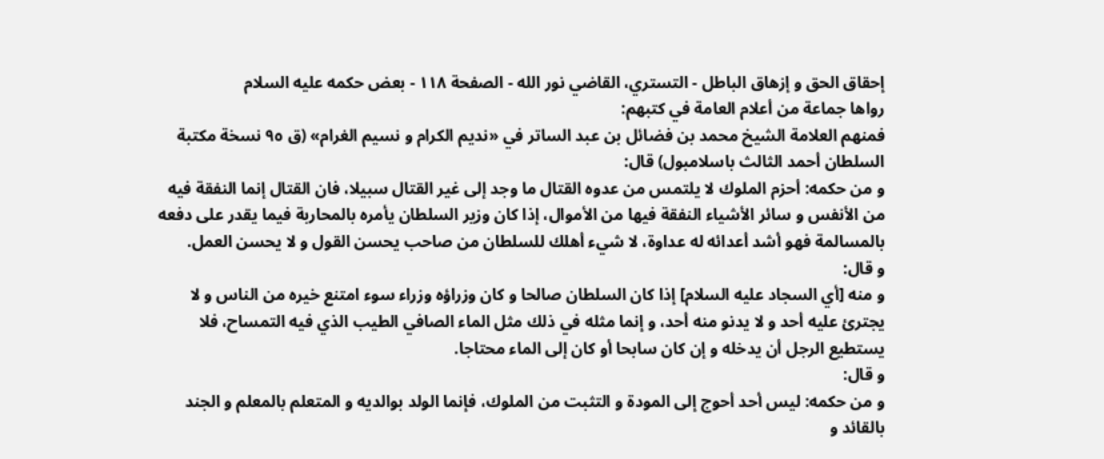إحقاق الحق و إزهاق الباطل - التستري، القاضي نور الله - الصفحة ١١٨ - بعض حكمه عليه السلام
رواها جماعة من أعلام العامة في كتبهم:
فمنهم العلامة الشيخ محمد بن فضائل بن عبد الساتر في «نديم الكرام و نسيم الغرام» (ق ٩٥ نسخة مكتبة السلطان أحمد الثالث باسلامبول) قال:
و من حكمه: أحزم الملوك لا يلتمس من عدوه القتال ما وجد إلى غير القتال سبيلا، فان القتال إنما النفقة فيه من الأنفس و سائر الأشياء النفقة فيها من الأموال، إذا كان وزير السلطان يأمره بالمحاربة فيما يقدر على دفعه بالمسالمة فهو أشد أعدائه له عداوة، لا شيء أهلك للسلطان من صاحب يحسن القول و لا يحسن العمل.
و قال:
و منه [أي السجاد عليه السلام] إذا كان السلطان صالحا و كان وزراؤه وزراء سوء امتنع خيره من الناس و لا يجترئ عليه أحد و لا يدنو منه أحد، و إنما مثله في ذلك مثل الماء الصافي الطيب الذي فيه التمساح، فلا يستطيع الرجل أن يدخله و إن كان سابحا أو كان إلى الماء محتاجا.
و قال:
و من حكمه: ليس أحد أحوج إلى المودة و التثبت من الملوك، فإنما الولد بوالديه و المتعلم بالمعلم و الجند بالقائد و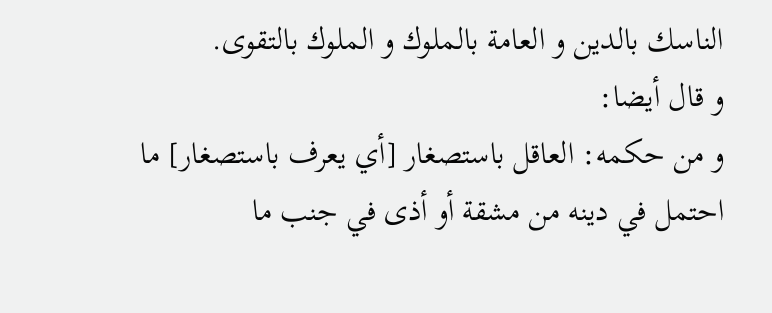الناسك بالدين و العامة بالملوك و الملوك بالتقوى.
و قال أيضا:
و من حكمه: العاقل باستصغار [أي يعرف باستصغار] ما احتمل في دينه من مشقة أو أذى في جنب ما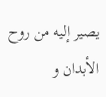يصير إليه من روح الأبدان و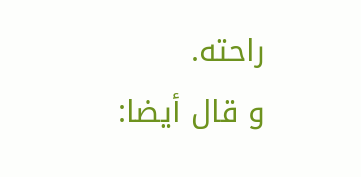راحته.
و قال أيضا: